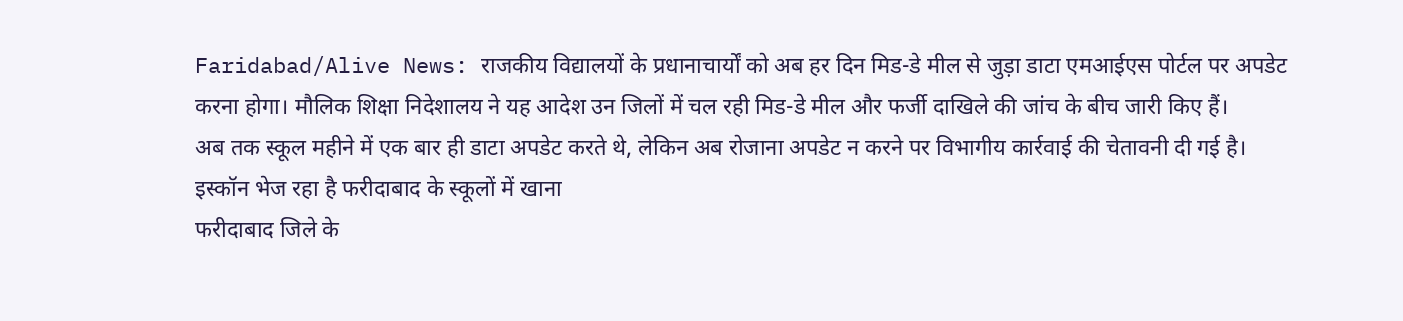Faridabad/Alive News: राजकीय विद्यालयों के प्रधानाचार्यों को अब हर दिन मिड-डे मील से जुड़ा डाटा एमआईएस पोर्टल पर अपडेट करना होगा। मौलिक शिक्षा निदेशालय ने यह आदेश उन जिलों में चल रही मिड-डे मील और फर्जी दाखिले की जांच के बीच जारी किए हैं।
अब तक स्कूल महीने में एक बार ही डाटा अपडेट करते थे, लेकिन अब रोजाना अपडेट न करने पर विभागीय कार्रवाई की चेतावनी दी गई है।
इस्कॉन भेज रहा है फरीदाबाद के स्कूलों में खाना
फरीदाबाद जिले के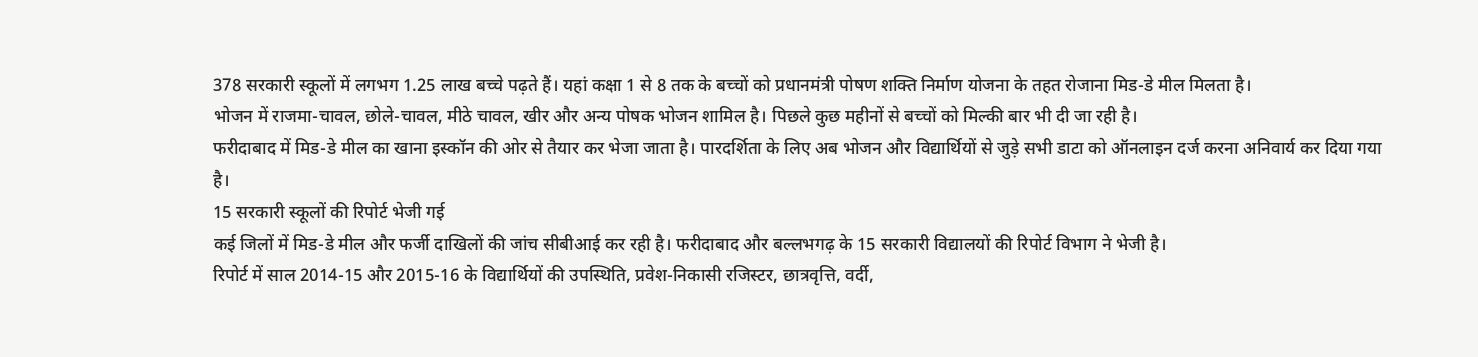378 सरकारी स्कूलों में लगभग 1.25 लाख बच्चे पढ़ते हैं। यहां कक्षा 1 से 8 तक के बच्चों को प्रधानमंत्री पोषण शक्ति निर्माण योजना के तहत रोजाना मिड-डे मील मिलता है।
भोजन में राजमा-चावल, छोले-चावल, मीठे चावल, खीर और अन्य पोषक भोजन शामिल है। पिछले कुछ महीनों से बच्चों को मिल्की बार भी दी जा रही है।
फरीदाबाद में मिड-डे मील का खाना इस्कॉन की ओर से तैयार कर भेजा जाता है। पारदर्शिता के लिए अब भोजन और विद्यार्थियों से जुड़े सभी डाटा को ऑनलाइन दर्ज करना अनिवार्य कर दिया गया है।
15 सरकारी स्कूलों की रिपोर्ट भेजी गई
कई जिलों में मिड-डे मील और फर्जी दाखिलों की जांच सीबीआई कर रही है। फरीदाबाद और बल्लभगढ़ के 15 सरकारी विद्यालयों की रिपोर्ट विभाग ने भेजी है।
रिपोर्ट में साल 2014-15 और 2015-16 के विद्यार्थियों की उपस्थिति, प्रवेश-निकासी रजिस्टर, छात्रवृत्ति, वर्दी,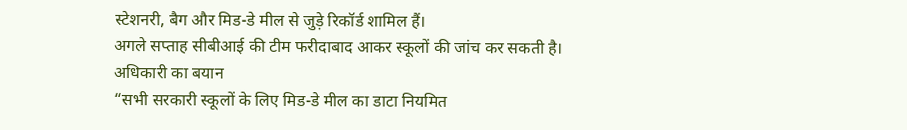स्टेशनरी, बैग और मिड-डे मील से जुड़े रिकॉर्ड शामिल हैं।
अगले सप्ताह सीबीआई की टीम फरीदाबाद आकर स्कूलों की जांच कर सकती है।
अधिकारी का बयान
“सभी सरकारी स्कूलों के लिए मिड-डे मील का डाटा नियमित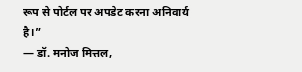रूप से पोर्टल पर अपडेट करना अनिवार्य है।”
— डॉ. मनोज मित्तल,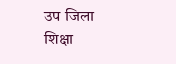उप जिला शिक्षा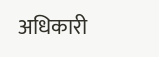अधिकारी